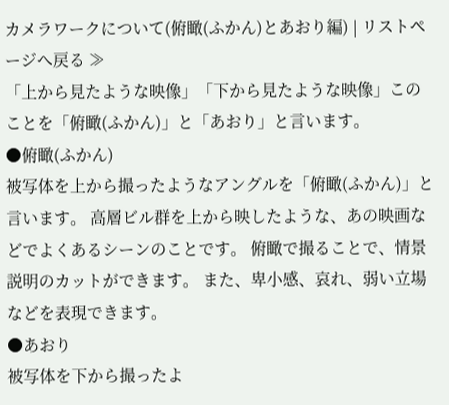カメラワークについて(俯瞰(ふかん)とあおり編) | リストページへ戻る ≫
「上から見たような映像」「下から見たような映像」このことを「俯瞰(ふかん)」と「あおり」と言います。
●俯瞰(ふかん)
被写体を上から撮ったようなアングルを「俯瞰(ふかん)」と言います。 高層ビル群を上から映したような、あの映画などでよくあるシーンのことです。 俯瞰で撮ることで、情景説明のカットができます。 また、卑小感、哀れ、弱い立場などを表現できます。
●あおり
被写体を下から撮ったよ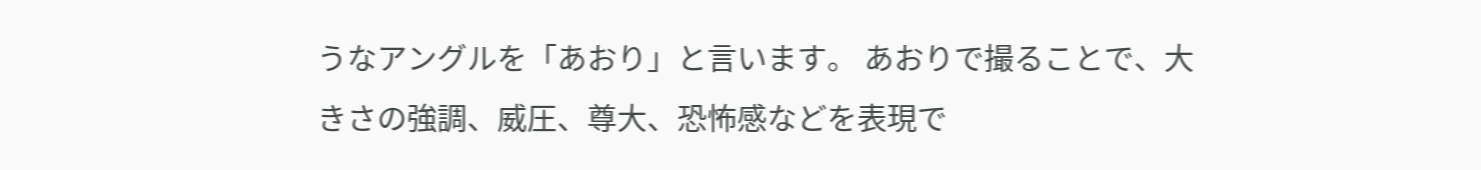うなアングルを「あおり」と言います。 あおりで撮ることで、大きさの強調、威圧、尊大、恐怖感などを表現で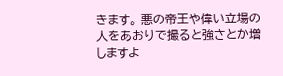きます。 悪の帝王や偉い立場の人をあおりで撮ると強さとか増しますよ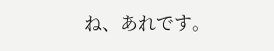ね、あれです。